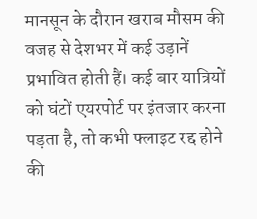मानसून के दौरान खराब मौसम की वजह से देशभर में कई उड़ानें प्रभावित होती हैं। कई बार यात्रियों को घंटों एयरपोर्ट पर इंतजार करना पड़ता है, तो कभी फ्लाइट रद्द होने की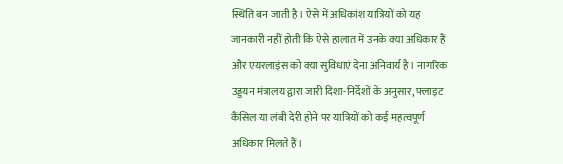स्थिति बन जाती है। ऐसे में अधिकांश यात्रियों को यह जानकारी नहीं होती कि ऐसे हालात में उनके क्या अधिकार हैं और एयरलाइंस को क्या सुविधाएं देना अनिवार्य है। नागरिक उड्डयन मंत्रालय द्वारा जारी दिशा-निर्देशों के अनुसार, फ्लाइट कैंसिल या लंबी देरी होने पर यात्रियों को कई महत्वपूर्ण अधिकार मिलते हैं।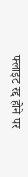फ्लाइट रद्द होने पर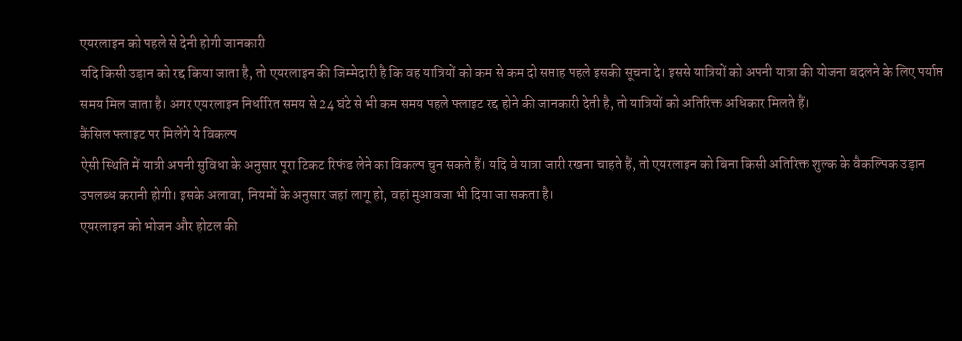एयरलाइन को पहले से देनी होगी जानकारी
यदि किसी उड़ान को रद्द किया जाता है, तो एयरलाइन की जिम्मेदारी है कि वह यात्रियों को कम से कम दो सप्ताह पहले इसकी सूचना दे। इससे यात्रियों को अपनी यात्रा की योजना बदलने के लिए पर्याप्त समय मिल जाता है। अगर एयरलाइन निर्धारित समय से 24 घंटे से भी कम समय पहले फ्लाइट रद्द होने की जानकारी देती है, तो यात्रियों को अतिरिक्त अधिकार मिलते हैं।
कैंसिल फ्लाइट पर मिलेंगे ये विकल्प
ऐसी स्थिति में यात्री अपनी सुविधा के अनुसार पूरा टिकट रिफंड लेने का विकल्प चुन सकते हैं। यदि वे यात्रा जारी रखना चाहते हैं, तो एयरलाइन को बिना किसी अतिरिक्त शुल्क के वैकल्पिक उड़ान उपलब्ध करानी होगी। इसके अलावा, नियमों के अनुसार जहां लागू हो, वहां मुआवजा भी दिया जा सकता है।
एयरलाइन को भोजन और होटल की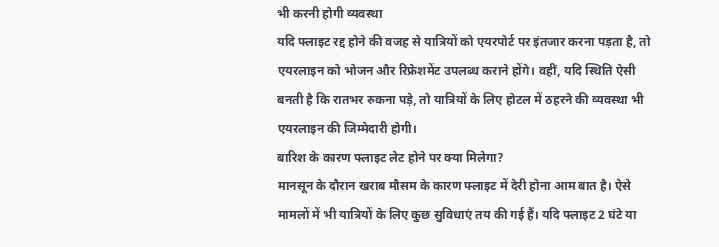भी करनी होगी व्यवस्था
यदि फ्लाइट रद्द होने की वजह से यात्रियों को एयरपोर्ट पर इंतजार करना पड़ता है, तो एयरलाइन को भोजन और रिफ्रेशमेंट उपलब्ध कराने होंगे। वहीं, यदि स्थिति ऐसी बनती है कि रातभर रुकना पड़े, तो यात्रियों के लिए होटल में ठहरने की व्यवस्था भी एयरलाइन की जिम्मेदारी होगी।
बारिश के कारण फ्लाइट लेट होने पर क्या मिलेगा?
मानसून के दौरान खराब मौसम के कारण फ्लाइट में देरी होना आम बात है। ऐसे मामलों में भी यात्रियों के लिए कुछ सुविधाएं तय की गई हैं। यदि फ्लाइट 2 घंटे या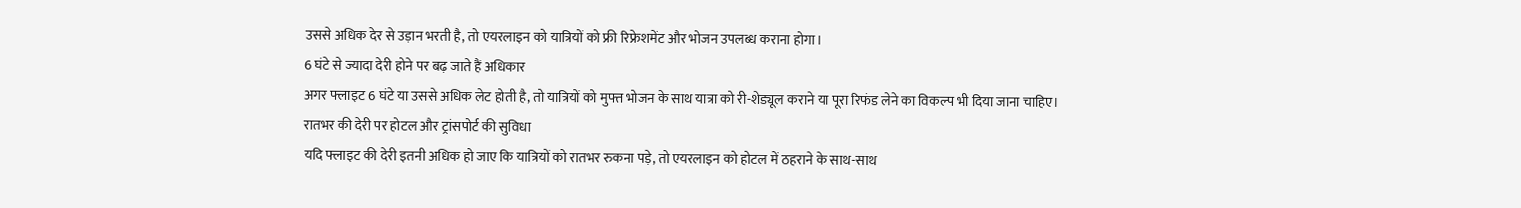उससे अधिक देर से उड़ान भरती है, तो एयरलाइन को यात्रियों को फ्री रिफ्रेशमेंट और भोजन उपलब्ध कराना होगा।
6 घंटे से ज्यादा देरी होने पर बढ़ जाते हैं अधिकार
अगर फ्लाइट 6 घंटे या उससे अधिक लेट होती है, तो यात्रियों को मुफ्त भोजन के साथ यात्रा को री-शेड्यूल कराने या पूरा रिफंड लेने का विकल्प भी दिया जाना चाहिए।
रातभर की देरी पर होटल और ट्रांसपोर्ट की सुविधा
यदि फ्लाइट की देरी इतनी अधिक हो जाए कि यात्रियों को रातभर रुकना पड़े, तो एयरलाइन को होटल में ठहराने के साथ-साथ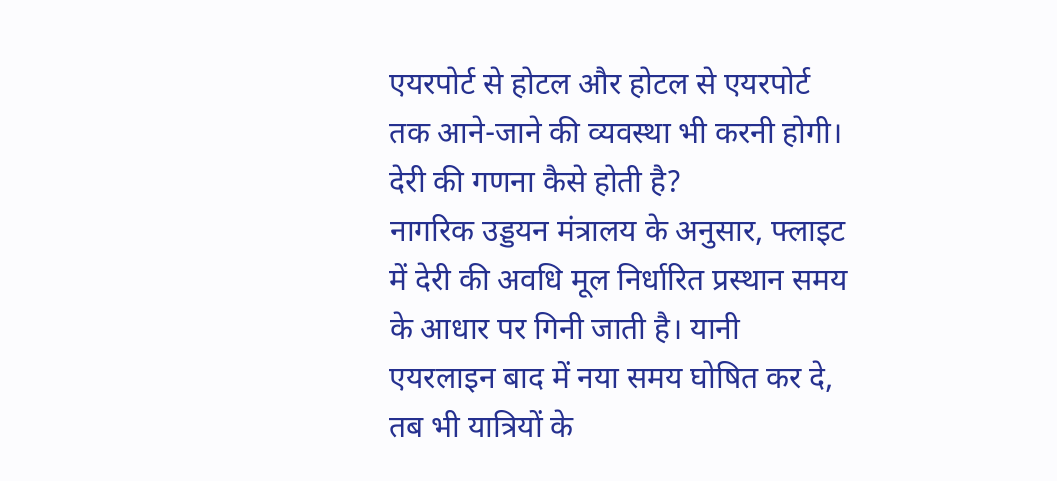एयरपोर्ट से होटल और होटल से एयरपोर्ट तक आने-जाने की व्यवस्था भी करनी होगी।
देरी की गणना कैसे होती है?
नागरिक उड्डयन मंत्रालय के अनुसार, फ्लाइट में देरी की अवधि मूल निर्धारित प्रस्थान समय के आधार पर गिनी जाती है। यानी एयरलाइन बाद में नया समय घोषित कर दे, तब भी यात्रियों के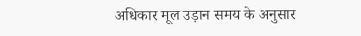अधिकार मूल उड़ान समय के अनुसार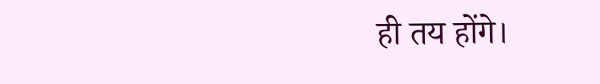ही तय होंगे।